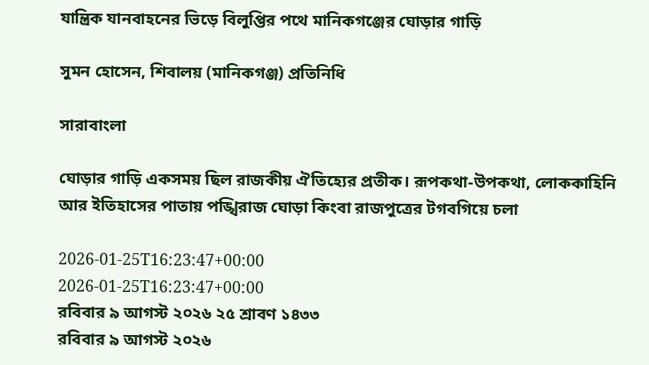যান্ত্রিক যানবাহনের ভিড়ে বিলুপ্তির পথে মানিকগঞ্জের ঘোড়ার গাড়ি

সুমন হোসেন, শিবালয় (মানিকগঞ্জ) প্রতিনিধি

সারাবাংলা

ঘোড়ার গাড়ি একসময় ছিল রাজকীয় ঐতিহ্যের প্রতীক। রূপকথা-উপকথা, লোককাহিনি আর ইতিহাসের পাতায় পঙ্খিরাজ ঘোড়া কিংবা রাজপুত্রের টগবগিয়ে চলা

2026-01-25T16:23:47+00:00
2026-01-25T16:23:47+00:00
রবিবার ৯ আগস্ট ২০২৬ ২৫ শ্রাবণ ১৪৩৩
রবিবার ৯ আগস্ট ২০২৬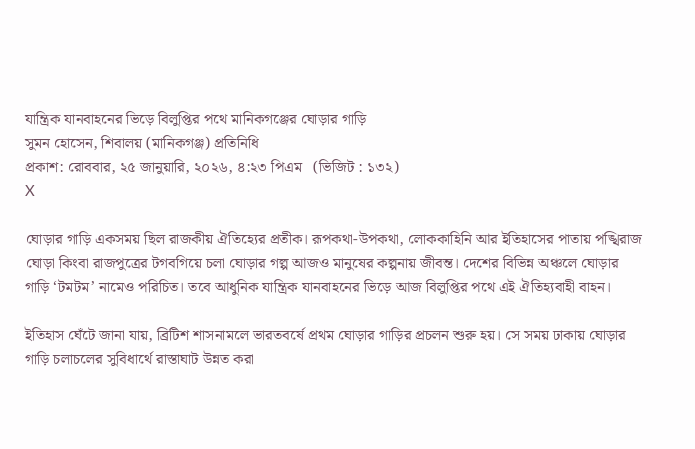যান্ত্রিক যানবাহনের ভিড়ে বিলুপ্তির পথে মানিকগঞ্জের ঘোড়ার গাড়ি
সুমন হোসেন, শিবালয় (মানিকগঞ্জ) প্রতিনিধি
প্রকাশ: রোববার, ২৫ জানুয়ারি, ২০২৬, ৪:২৩ পিএম   (ভিজিট : ১৩২)
X

ঘোড়ার গাড়ি একসময় ছিল রাজকীয় ঐতিহ্যের প্রতীক। রূপকথা-উপকথা, লোককাহিনি আর ইতিহাসের পাতায় পঙ্খিরাজ ঘোড়া কিংবা রাজপুত্রের টগবগিয়ে চলা ঘোড়ার গল্প আজও মানুষের কল্পনায় জীবন্ত। দেশের বিভিন্ন অঞ্চলে ঘোড়ার গাড়ি ‘টমটম’ নামেও পরিচিত। তবে আধুনিক যান্ত্রিক যানবাহনের ভিড়ে আজ বিলুপ্তির পথে এই ঐতিহ্যবাহী বাহন।

ইতিহাস ঘেঁটে জানা যায়, ব্রিটিশ শাসনামলে ভারতবর্ষে প্রথম ঘোড়ার গাড়ির প্রচলন শুরু হয়। সে সময় ঢাকায় ঘোড়ার গাড়ি চলাচলের সুবিধার্থে রাস্তাঘাট উন্নত করা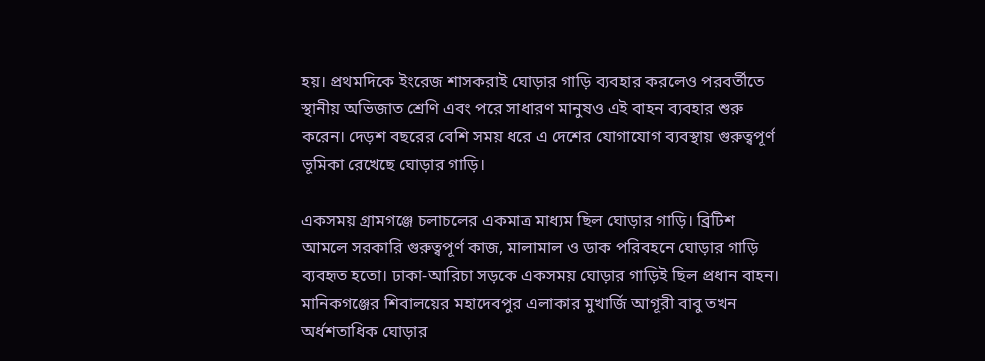হয়। প্রথমদিকে ইংরেজ শাসকরাই ঘোড়ার গাড়ি ব্যবহার করলেও পরবর্তীতে স্থানীয় অভিজাত শ্রেণি এবং পরে সাধারণ মানুষও এই বাহন ব্যবহার শুরু করেন। দেড়শ বছরের বেশি সময় ধরে এ দেশের যোগাযোগ ব্যবস্থায় গুরুত্বপূর্ণ ভূমিকা রেখেছে ঘোড়ার গাড়ি।

একসময় গ্রামগঞ্জে চলাচলের একমাত্র মাধ্যম ছিল ঘোড়ার গাড়ি। ব্রিটিশ আমলে সরকারি গুরুত্বপূর্ণ কাজ, মালামাল ও ডাক পরিবহনে ঘোড়ার গাড়ি ব্যবহৃত হতো। ঢাকা-আরিচা সড়কে একসময় ঘোড়ার গাড়িই ছিল প্রধান বাহন। মানিকগঞ্জের শিবালয়ের মহাদেবপুর এলাকার মুখার্জি আগূরী বাবু তখন অর্ধশতাধিক ঘোড়ার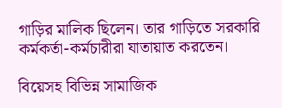গাড়ির মালিক ছিলেন। তার গাড়িতে সরকারি কর্মকর্তা-কর্মচারীরা যাতায়াত করতেন।

বিয়েসহ বিভিন্ন সামাজিক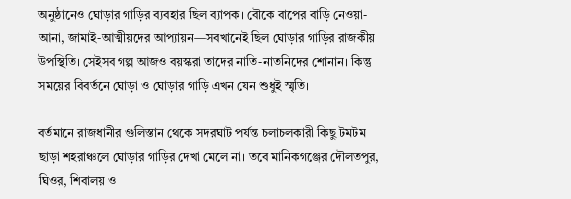অনুষ্ঠানেও ঘোড়ার গাড়ির ব্যবহার ছিল ব্যাপক। বৌকে বাপের বাড়ি নেওয়া-আনা, জামাই-আত্মীয়দের আপ্যায়ন—সবখানেই ছিল ঘোড়ার গাড়ির রাজকীয় উপস্থিতি। সেইসব গল্প আজও বয়স্করা তাদের নাতি-নাতনিদের শোনান। কিন্তু সময়ের বিবর্তনে ঘোড়া ও ঘোড়ার গাড়ি এখন যেন শুধুই স্মৃতি।

বর্তমানে রাজধানীর গুলিস্তান থেকে সদরঘাট পর্যন্ত চলাচলকারী কিছু টমটম ছাড়া শহরাঞ্চলে ঘোড়ার গাড়ির দেখা মেলে না। তবে মানিকগঞ্জের দৌলতপুর, ঘিওর, শিবালয় ও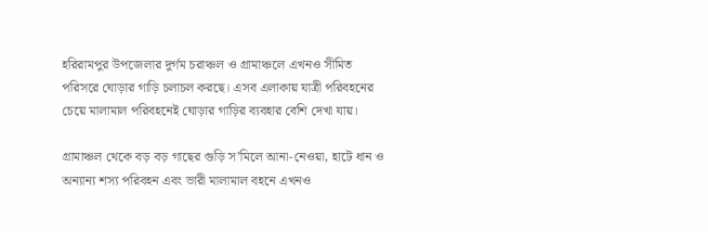হরিরামপুর উপজেলার দুর্গম চরাঞ্চল ও গ্রামাঞ্চলে এখনও সীমিত পরিসরে ঘোড়ার গাড়ি চলাচল করছে। এসব এলাকায় যাত্রী পরিবহনের চেয়ে মালামাল পরিবহনেই ঘোড়ার গাড়ির ব্যবহার বেশি দেখা যায়।

গ্রামাঞ্চল থেকে বড় বড় গাছের গুড়ি স’মিলে আনা-নেওয়া, হাটে ধান ও অন্যান্য শস্য পরিবহন এবং ভারী মালামাল বহনে এখনও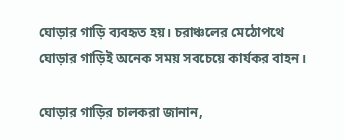ঘোড়ার গাড়ি ব্যবহৃত হয়। চরাঞ্চলের মেঠোপথে ঘোড়ার গাড়িই অনেক সময় সবচেয়ে কার্যকর বাহন।

ঘোড়ার গাড়ির চালকরা জানান,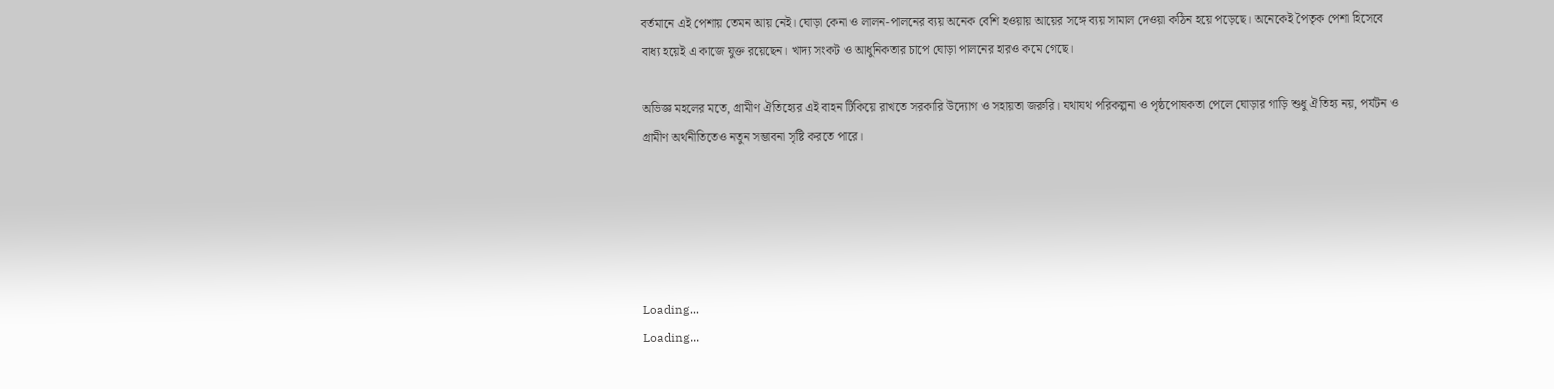বর্তমানে এই পেশায় তেমন আয় নেই। ঘোড়া কেনা ও লালন-পালনের ব্যয় অনেক বেশি হওয়ায় আয়ের সঙ্গে ব্যয় সামাল দেওয়া কঠিন হয়ে পড়েছে। অনেকেই পৈতৃক পেশা হিসেবে বাধ্য হয়েই এ কাজে যুক্ত রয়েছেন। খাদ্য সংকট ও আধুনিকতার চাপে ঘোড়া পালনের হারও কমে গেছে।

অভিজ্ঞ মহলের মতে, গ্রামীণ ঐতিহ্যের এই বাহন টিকিয়ে রাখতে সরকারি উদ্যোগ ও সহায়তা জরুরি। যথাযথ পরিকল্পনা ও পৃষ্ঠপোষকতা পেলে ঘোড়ার গাড়ি শুধু ঐতিহ্য নয়, পর্যটন ও গ্রামীণ অর্থনীতিতেও নতুন সম্ভাবনা সৃষ্টি করতে পারে।





Loading...
Loading...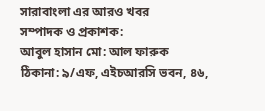সারাবাংলা এর আরও খবর
সম্পাদক ও প্রকাশক:
আবুল হাসান মো: আল ফারুক
ঠিকানা: ৯/এফ, এইচআরসি ভবন, ৪৬,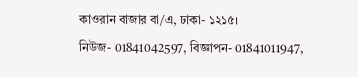কাওরান বাজার বা/এ, ঢাকা- ১২১৫।
নিউজ- 01841042597, বিজ্ঞাপন- 01841011947,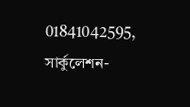01841042595, সার্কুলেশন-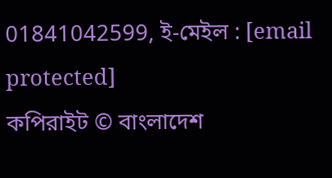01841042599, ই-মেইল : [email protected]
কপিরাইট © বাংলাদেশ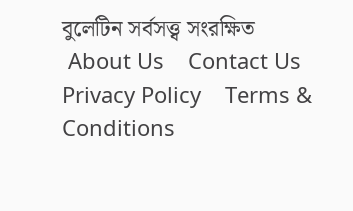বুলেটিন সর্বসত্ত্ব সংরক্ষিত
 About Us    Contact Us    Privacy Policy    Terms & Conditions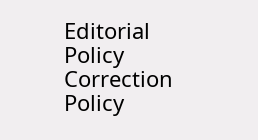Editorial Policy    Correction Policy